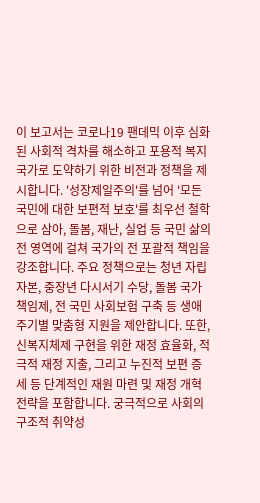이 보고서는 코로나19 팬데믹 이후 심화된 사회적 격차를 해소하고 포용적 복지 국가로 도약하기 위한 비전과 정책을 제시합니다. '성장제일주의'를 넘어 '모든 국민에 대한 보편적 보호'를 최우선 철학으로 삼아, 돌봄, 재난, 실업 등 국민 삶의 전 영역에 걸쳐 국가의 전 포괄적 책임을 강조합니다. 주요 정책으로는 청년 자립자본, 중장년 다시서기 수당, 돌봄 국가책임제, 전 국민 사회보험 구축 등 생애주기별 맞춤형 지원을 제안합니다. 또한, 신복지체제 구현을 위한 재정 효율화, 적극적 재정 지출, 그리고 누진적 보편 증세 등 단계적인 재원 마련 및 재정 개혁 전략을 포함합니다. 궁극적으로 사회의 구조적 취약성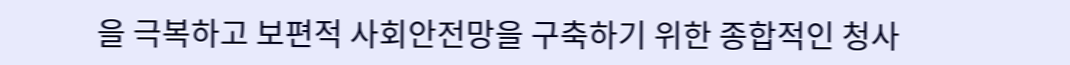을 극복하고 보편적 사회안전망을 구축하기 위한 종합적인 청사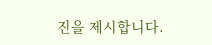진을 제시합니다.